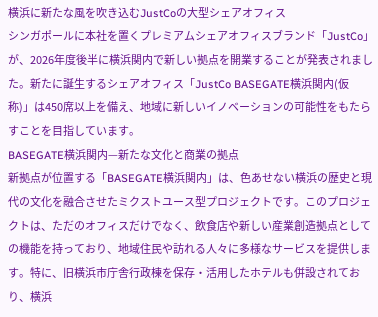横浜に新たな風を吹き込むJustCoの大型シェアオフィス
シンガポールに本社を置くプレミアムシェアオフィスブランド「JustCo」が、2026年度後半に横浜関内で新しい拠点を開業することが発表されました。新たに誕生するシェアオフィス「JustCo BASEGATE横浜関内(仮称)」は450席以上を備え、地域に新しいイノベーションの可能性をもたらすことを目指しています。
BASEGATE横浜関内—新たな文化と商業の拠点
新拠点が位置する「BASEGATE横浜関内」は、色あせない横浜の歴史と現代の文化を融合させたミクストユース型プロジェクトです。このプロジェクトは、ただのオフィスだけでなく、飲食店や新しい産業創造拠点としての機能を持っており、地域住民や訪れる人々に多様なサービスを提供します。特に、旧横浜市庁舎行政棟を保存・活用したホテルも併設されており、横浜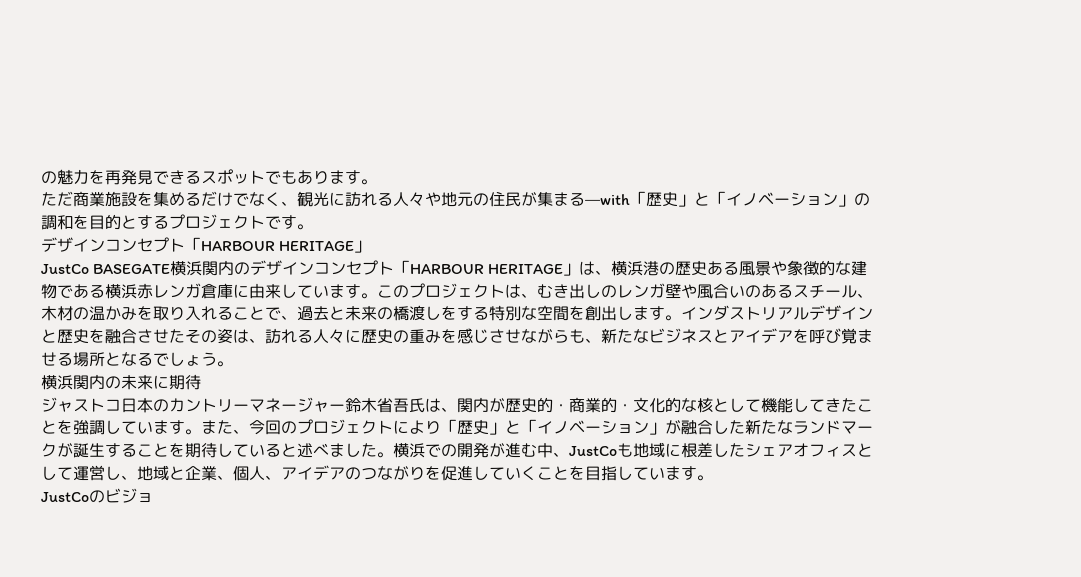の魅力を再発見できるスポットでもあります。
ただ商業施設を集めるだけでなく、観光に訪れる人々や地元の住民が集まる—with「歴史」と「イノベーション」の調和を目的とするプロジェクトです。
デザインコンセプト「HARBOUR HERITAGE」
JustCo BASEGATE横浜関内のデザインコンセプト「HARBOUR HERITAGE」は、横浜港の歴史ある風景や象徴的な建物である横浜赤レンガ倉庫に由来しています。このプロジェクトは、むき出しのレンガ壁や風合いのあるスチール、木材の温かみを取り入れることで、過去と未来の橋渡しをする特別な空間を創出します。インダストリアルデザインと歴史を融合させたその姿は、訪れる人々に歴史の重みを感じさせながらも、新たなビジネスとアイデアを呼び覚ませる場所となるでしょう。
横浜関内の未来に期待
ジャストコ日本のカントリーマネージャー鈴木省吾氏は、関内が歴史的・商業的・文化的な核として機能してきたことを強調しています。また、今回のプロジェクトにより「歴史」と「イノベーション」が融合した新たなランドマークが誕生することを期待していると述べました。横浜での開発が進む中、JustCoも地域に根差したシェアオフィスとして運営し、地域と企業、個人、アイデアのつながりを促進していくことを目指しています。
JustCoのビジョ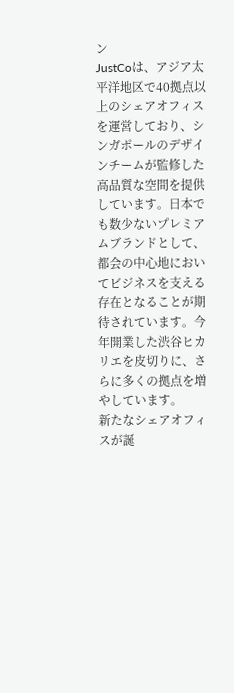ン
JustCoは、アジア太平洋地区で40拠点以上のシェアオフィスを運営しており、シンガポールのデザインチームが監修した高品質な空間を提供しています。日本でも数少ないプレミアムブランドとして、都会の中心地においてビジネスを支える存在となることが期待されています。今年開業した渋谷ヒカリエを皮切りに、さらに多くの拠点を増やしています。
新たなシェアオフィスが誕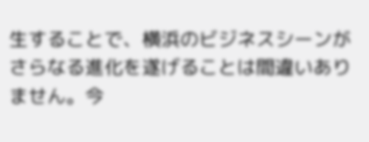生することで、横浜のビジネスシーンがさらなる進化を遂げることは間違いありません。今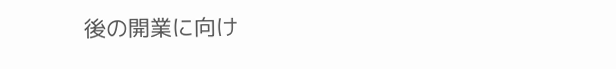後の開業に向け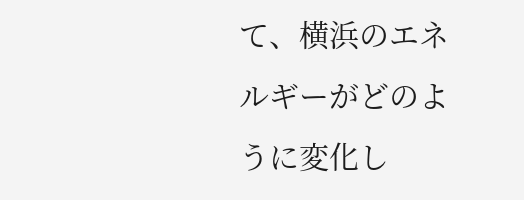て、横浜のエネルギーがどのように変化し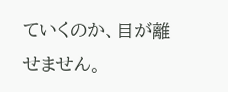ていくのか、目が離せません。